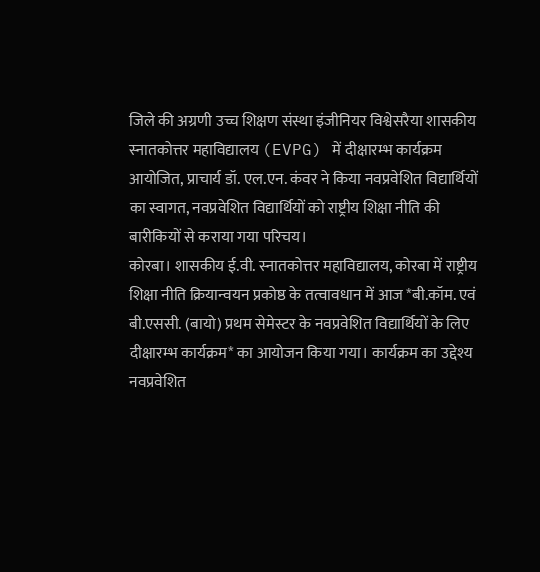जिले की अग्रणी उच्च शिक्षण संस्था इंजीनियर विश्वेसरैया शासकीय स्नातकोत्तर महाविद्यालय (EVPG) में दीक्षारम्भ कार्यक्रम आयोजित, प्राचार्य डॉ. एल.एन. कंवर ने किया नवप्रवेशित विद्यार्थियों का स्वागत, नवप्रवेशित विद्यार्थियों को राष्ट्रीय शिक्षा नीति की बारीकियों से कराया गया परिचय।
कोरबा। शासकीय ई.वी. स्नातकोत्तर महाविद्यालय, कोरबा में राष्ट्रीय शिक्षा नीति क्रियान्वयन प्रकोष्ठ के तत्वावधान में आज *बी.कॉम. एवं बी.एससी. (बायो) प्रथम सेमेस्टर के नवप्रवेशित विद्यार्थियों के लिए दीक्षारम्भ कार्यक्रम* का आयोजन किया गया। कार्यक्रम का उद्देश्य नवप्रवेशित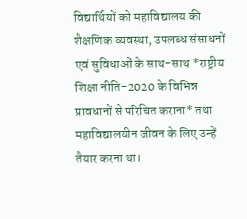विद्यार्थियों को महाविद्यालय की शैक्षणिक व्यवस्था, उपलब्ध संसाधनों एवं सुविधाओं के साथ-साथ *राष्ट्रीय शिक्षा नीति-2020 के विभिन्न प्रावधानों से परिचित कराना* तथा महाविद्यालयीन जीवन के लिए उन्हें तैयार करना था।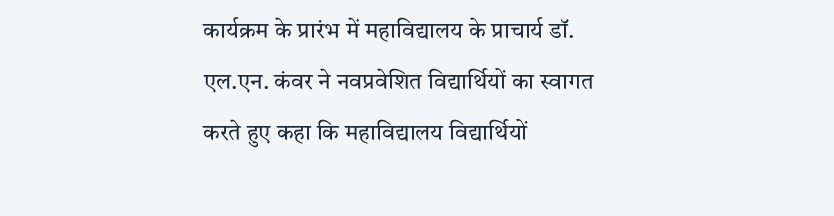कार्यक्रम के प्रारंभ में महाविद्यालय के प्राचार्य डॉ. एल.एन. कंवर ने नवप्रवेशित विद्यार्थियों का स्वागत करते हुए कहा कि महाविद्यालय विद्यार्थियों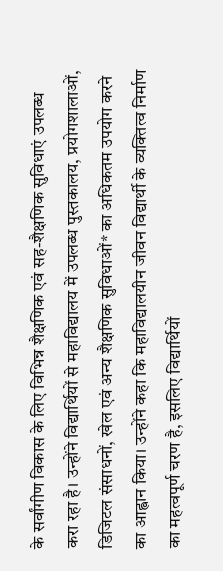के सर्वांगीण विकास के लिए विभिन्न शैक्षणिक एवं सह-शैक्षणिक सुविधाएं उपलब्ध करा रहा है। उन्होंने विद्यार्थियों से महाविद्यालय में उपलब्ध पुस्तकालय, प्रयोगशालाओं, डिजिटल संसाधनों, खेल एवं अन्य शैक्षणिक सुविधाओं* का अधिकतम उपयोग करने का आह्वान किया। उन्होंने कहा कि महाविद्यालयीन जीवन विद्यार्थी के व्यक्तित्व निर्माण का महत्वपूर्ण चरण है, इसलिए विद्यार्थियों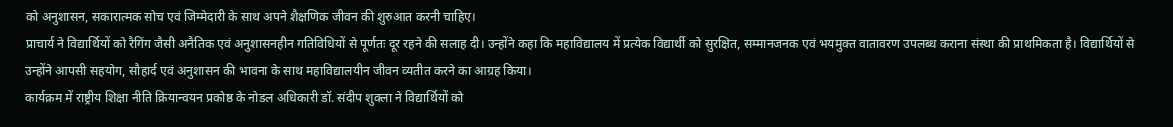को अनुशासन, सकारात्मक सोच एवं जिम्मेदारी के साथ अपने शैक्षणिक जीवन की शुरुआत करनी चाहिए।
प्राचार्य ने विद्यार्थियों को रैगिंग जैसी अनैतिक एवं अनुशासनहीन गतिविधियों से पूर्णतः दूर रहने की सलाह दी। उन्होंने कहा कि महाविद्यालय में प्रत्येक विद्यार्थी को सुरक्षित, सम्मानजनक एवं भयमुक्त वातावरण उपलब्ध कराना संस्था की प्राथमिकता है। विद्यार्थियों से उन्होंने आपसी सहयोग, सौहार्द एवं अनुशासन की भावना के साथ महाविद्यालयीन जीवन व्यतीत करने का आग्रह किया।
कार्यक्रम में राष्ट्रीय शिक्षा नीति क्रियान्वयन प्रकोष्ठ के नोडल अधिकारी डॉ. संदीप शुक्ला ने विद्यार्थियों को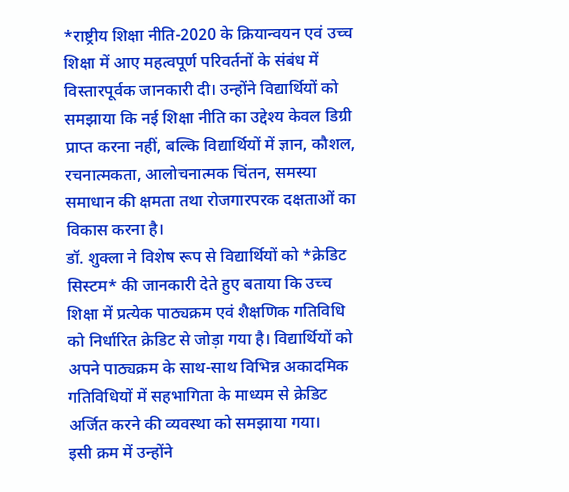*राष्ट्रीय शिक्षा नीति-2020 के क्रियान्वयन एवं उच्च शिक्षा में आए महत्वपूर्ण परिवर्तनों के संबंध में विस्तारपूर्वक जानकारी दी। उन्होंने विद्यार्थियों को समझाया कि नई शिक्षा नीति का उद्देश्य केवल डिग्री प्राप्त करना नहीं, बल्कि विद्यार्थियों में ज्ञान, कौशल, रचनात्मकता, आलोचनात्मक चिंतन, समस्या समाधान की क्षमता तथा रोजगारपरक दक्षताओं का विकास करना है।
डॉ. शुक्ला ने विशेष रूप से विद्यार्थियों को *क्रेडिट सिस्टम* की जानकारी देते हुए बताया कि उच्च शिक्षा में प्रत्येक पाठ्यक्रम एवं शैक्षणिक गतिविधि को निर्धारित क्रेडिट से जोड़ा गया है। विद्यार्थियों को अपने पाठ्यक्रम के साथ-साथ विभिन्न अकादमिक गतिविधियों में सहभागिता के माध्यम से क्रेडिट अर्जित करने की व्यवस्था को समझाया गया।
इसी क्रम में उन्होंने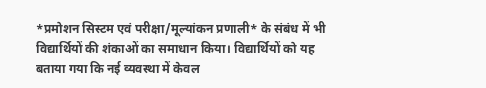*प्रमोशन सिस्टम एवं परीक्षा/मूल्यांकन प्रणाली* के संबंध में भी विद्यार्थियों की शंकाओं का समाधान किया। विद्यार्थियों को यह बताया गया कि नई व्यवस्था में केवल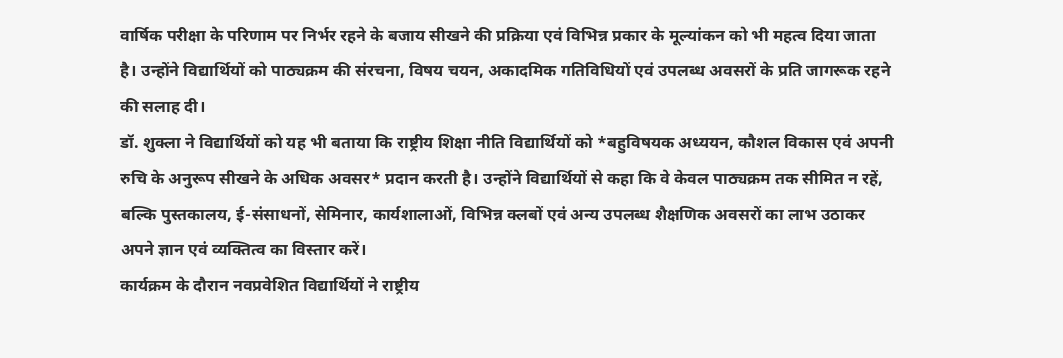वार्षिक परीक्षा के परिणाम पर निर्भर रहने के बजाय सीखने की प्रक्रिया एवं विभिन्न प्रकार के मूल्यांकन को भी महत्व दिया जाता है। उन्होंने विद्यार्थियों को पाठ्यक्रम की संरचना, विषय चयन, अकादमिक गतिविधियों एवं उपलब्ध अवसरों के प्रति जागरूक रहने की सलाह दी।
डॉ. शुक्ला ने विद्यार्थियों को यह भी बताया कि राष्ट्रीय शिक्षा नीति विद्यार्थियों को *बहुविषयक अध्ययन, कौशल विकास एवं अपनी रुचि के अनुरूप सीखने के अधिक अवसर* प्रदान करती है। उन्होंने विद्यार्थियों से कहा कि वे केवल पाठ्यक्रम तक सीमित न रहें, बल्कि पुस्तकालय, ई-संसाधनों, सेमिनार, कार्यशालाओं, विभिन्न क्लबों एवं अन्य उपलब्ध शैक्षणिक अवसरों का लाभ उठाकर अपने ज्ञान एवं व्यक्तित्व का विस्तार करें।
कार्यक्रम के दौरान नवप्रवेशित विद्यार्थियों ने राष्ट्रीय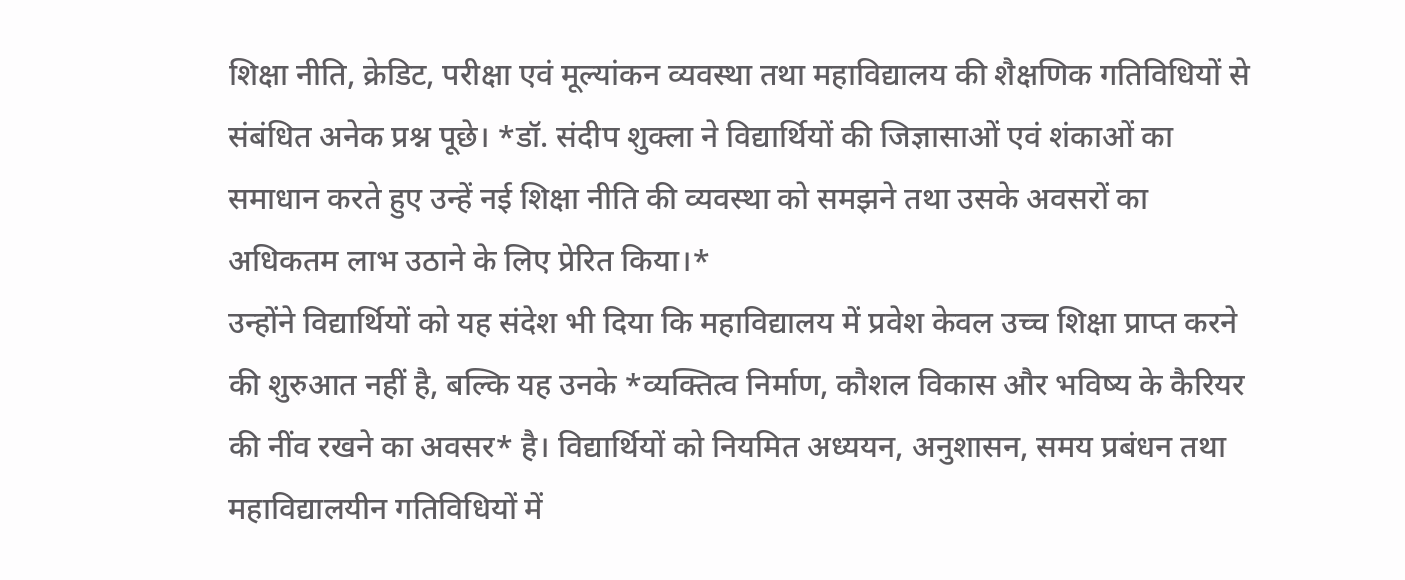शिक्षा नीति, क्रेडिट, परीक्षा एवं मूल्यांकन व्यवस्था तथा महाविद्यालय की शैक्षणिक गतिविधियों से संबंधित अनेक प्रश्न पूछे। *डॉ. संदीप शुक्ला ने विद्यार्थियों की जिज्ञासाओं एवं शंकाओं का समाधान करते हुए उन्हें नई शिक्षा नीति की व्यवस्था को समझने तथा उसके अवसरों का अधिकतम लाभ उठाने के लिए प्रेरित किया।*
उन्होंने विद्यार्थियों को यह संदेश भी दिया कि महाविद्यालय में प्रवेश केवल उच्च शिक्षा प्राप्त करने की शुरुआत नहीं है, बल्कि यह उनके *व्यक्तित्व निर्माण, कौशल विकास और भविष्य के कैरियर की नींव रखने का अवसर* है। विद्यार्थियों को नियमित अध्ययन, अनुशासन, समय प्रबंधन तथा महाविद्यालयीन गतिविधियों में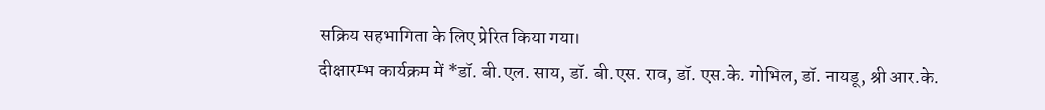सक्रिय सहभागिता के लिए प्रेरित किया गया।
दीक्षारम्भ कार्यक्रम में *डॉ. बी.एल. साय, डॉ. बी.एस. राव, डॉ. एस.के. गोभिल, डॉ. नायडू, श्री आर.के.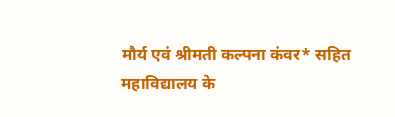मौर्य एवं श्रीमती कल्पना कंवर* सहित महाविद्यालय के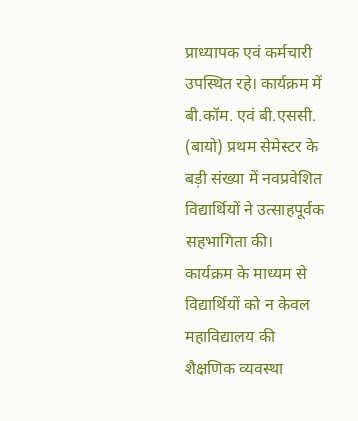प्राध्यापक एवं कर्मचारी उपस्थित रहे। कार्यक्रम में बी.कॉम. एवं बी.एससी. (बायो) प्रथम सेमेस्टर के बड़ी संख्या में नवप्रवेशित विद्यार्थियों ने उत्साहपूर्वक सहभागिता की।
कार्यक्रम के माध्यम से विद्यार्थियों को न केवल महाविद्यालय की शैक्षणिक व्यवस्था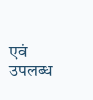एवं उपलब्ध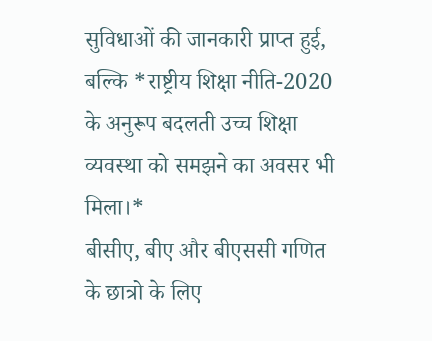सुविधाओं की जानकारी प्राप्त हुई, बल्कि *राष्ट्रीय शिक्षा नीति-2020 के अनुरूप बदलती उच्च शिक्षा व्यवस्था को समझने का अवसर भी मिला।*
बीसीए, बीए और बीएससी गणित के छात्रो के लिए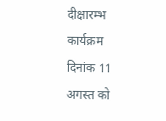दीक्षारम्भ कार्यक्रम दिनांक 11 अगस्त को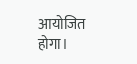आयोजित होगा।